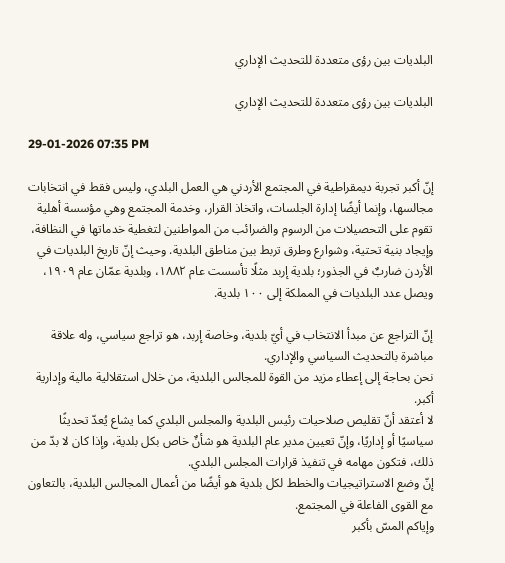البلديات بين رؤى متعددة للتحديث الإداري

البلديات بين رؤى متعددة للتحديث الإداري

29-01-2026 07:35 PM

إنّ أكبر تجربة ديمقراطية في المجتمع الأردني هي العمل البلدي، وليس فقط في انتخابات مجالسها، وإنما أيضًا إدارة الجلسات، واتخاذ القرار، وخدمة المجتمع وهي مؤسسة أهلية تقوم على التحصيلات من الرسوم والضرائب من المواطنين لتغطية خدماتها في النظافة، وإيجاد بنية تحتية، وشوارع وطرق تربط بين مناطق البلدية. وحيث إنّ تاريخ البلديات في الأردن ضاربٌ في الجذور؛ بلدية إربد مثلًا تأسست عام ١٨٨٢، وبلدية عمّان عام ١٩٠٩، ويصل عدد البلديات في المملكة إلى ١٠٠ بلدية.

إنّ التراجع عن مبدأ الانتخاب في أيّ بلدية، وخاصة إربد، هو تراجع سياسي، وله علاقة مباشرة بالتحديث السياسي والإداري.
نحن بحاجة إلى إعطاء مزيد من القوة للمجالس البلدية، من خلال استقلالية مالية وإدارية أكبر.
لا أعتقد أنّ تقليص صلاحيات رئيس البلدية والمجلس البلدي كما يشاع يُعدّ تحديثًا سياسيًا أو إداريًا، وإنّ تعيين مدير عام البلدية هو شأنٌ خاص بكل بلدية، وإذا كان لا بدّ من ذلك، فتكون مهامه في تنفيذ قرارات المجلس البلدي.
إنّ وضع الاستراتيجيات والخطط لكل بلدية هو أيضًا من أعمال المجالس البلدية، بالتعاون مع القوى الفاعلة في المجتمع.
وإياكم المسّ بأكبر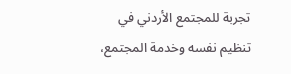تجربة للمجتمع الأردني في تنظيم نفسه وخدمة المجتمع،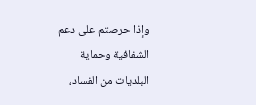وإذا حرصتم على دعم الشفافية وحماية البلديات من الفساد،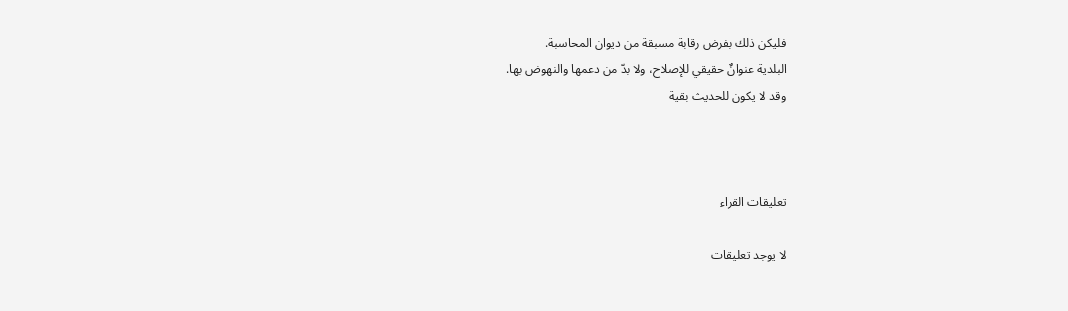فليكن ذلك بفرض رقابة مسبقة من ديوان المحاسبة.
البلدية عنوانٌ حقيقي للإصلاح، ولا بدّ من دعمها والنهوض بها.
وقد لا يكون للحديث بقية



تعليقات القراء

لا يوجد تعليقات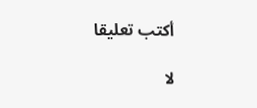أكتب تعليقا

لا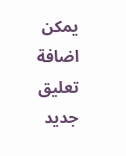يمكن اضافة تعليق جديد